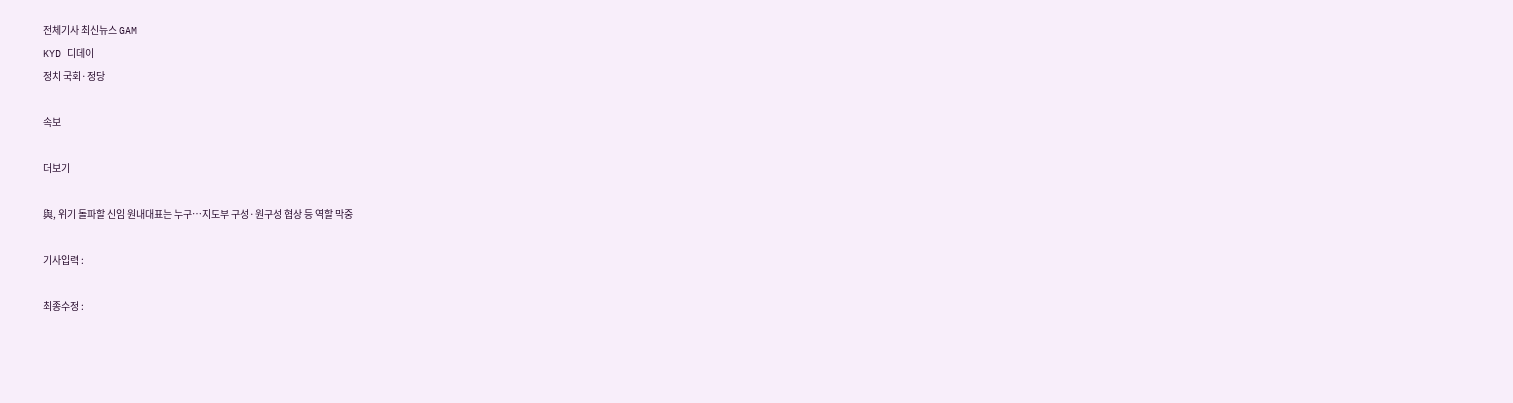전체기사 최신뉴스 GAM
KYD 디데이
정치 국회·정당

속보

더보기

與, 위기 돌파할 신임 원내대표는 누구…지도부 구성·원구성 협상 등 역할 막중

기사입력 :

최종수정 :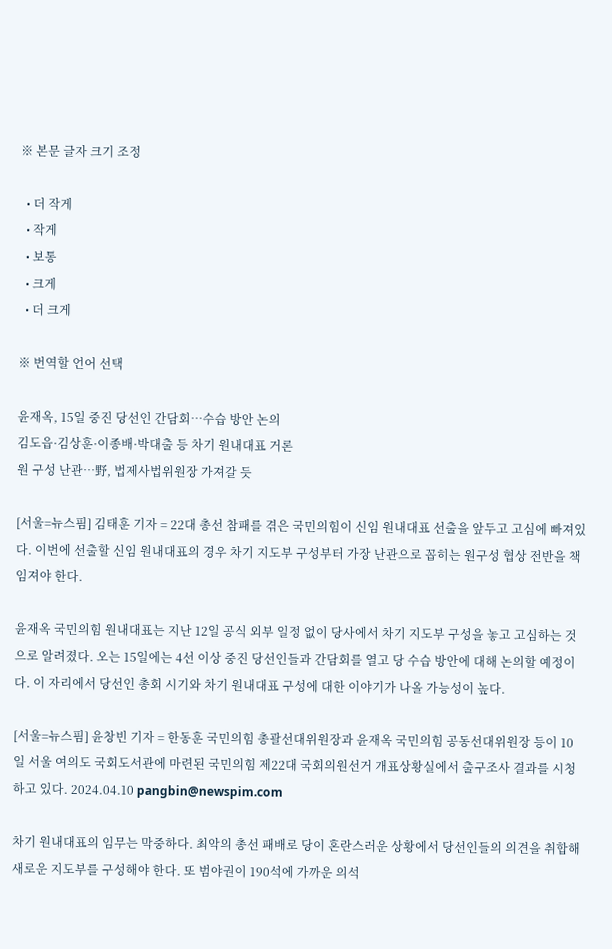※ 본문 글자 크기 조정

  • 더 작게
  • 작게
  • 보통
  • 크게
  • 더 크게

※ 번역할 언어 선택

윤재옥, 15일 중진 당선인 간담회…수습 방안 논의
김도읍·김상훈·이종배·박대출 등 차기 원내대표 거론
원 구성 난관…野, 법제사법위원장 가져갈 듯

[서울=뉴스핌] 김태훈 기자 = 22대 총선 참패를 겪은 국민의힘이 신임 원내대표 선출을 앞두고 고심에 빠져있다. 이번에 선출할 신임 원내대표의 경우 차기 지도부 구성부터 가장 난관으로 꼽히는 원구성 협상 전반을 책임져야 한다.

윤재옥 국민의힘 원내대표는 지난 12일 공식 외부 일정 없이 당사에서 차기 지도부 구성을 놓고 고심하는 것으로 알려졌다. 오는 15일에는 4선 이상 중진 당선인들과 간담회를 열고 당 수습 방안에 대해 논의할 예정이다. 이 자리에서 당선인 총회 시기와 차기 원내대표 구성에 대한 이야기가 나올 가능성이 높다.

[서울=뉴스핌] 윤창빈 기자 = 한동훈 국민의힘 총괄선대위원장과 윤재옥 국민의힘 공동선대위원장 등이 10일 서울 여의도 국회도서관에 마련된 국민의힘 제22대 국회의원선거 개표상황실에서 출구조사 결과를 시청하고 있다. 2024.04.10 pangbin@newspim.com

차기 원내대표의 임무는 막중하다. 최악의 총선 패배로 당이 혼란스러운 상황에서 당선인들의 의견을 취합해 새로운 지도부를 구성해야 한다. 또 범야권이 190석에 가까운 의석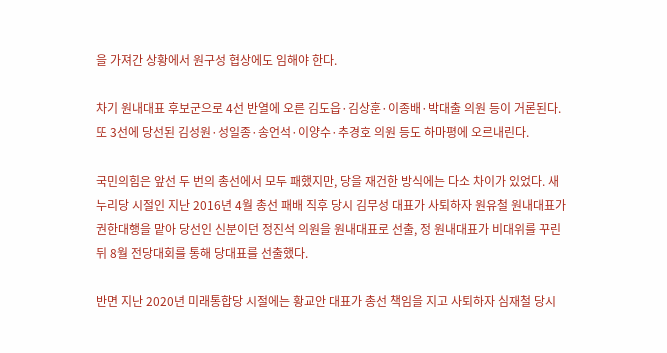을 가져간 상황에서 원구성 협상에도 임해야 한다.

차기 원내대표 후보군으로 4선 반열에 오른 김도읍·김상훈·이종배·박대출 의원 등이 거론된다. 또 3선에 당선된 김성원·성일종·송언석·이양수·추경호 의원 등도 하마평에 오르내린다.

국민의힘은 앞선 두 번의 총선에서 모두 패했지만, 당을 재건한 방식에는 다소 차이가 있었다. 새누리당 시절인 지난 2016년 4월 총선 패배 직후 당시 김무성 대표가 사퇴하자 원유철 원내대표가 권한대행을 맡아 당선인 신분이던 정진석 의원을 원내대표로 선출, 정 원내대표가 비대위를 꾸린 뒤 8월 전당대회를 통해 당대표를 선출했다.

반면 지난 2020년 미래통합당 시절에는 황교안 대표가 총선 책임을 지고 사퇴하자 심재철 당시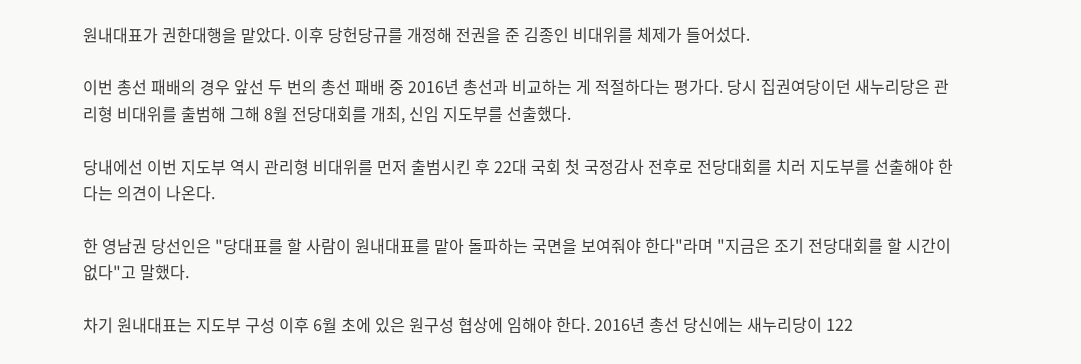원내대표가 권한대행을 맡았다. 이후 당헌당규를 개정해 전권을 준 김종인 비대위를 체제가 들어섰다.

이번 총선 패배의 경우 앞선 두 번의 총선 패배 중 2016년 총선과 비교하는 게 적절하다는 평가다. 당시 집권여당이던 새누리당은 관리형 비대위를 출범해 그해 8월 전당대회를 개최, 신임 지도부를 선출했다.

당내에선 이번 지도부 역시 관리형 비대위를 먼저 출범시킨 후 22대 국회 첫 국정감사 전후로 전당대회를 치러 지도부를 선출해야 한다는 의견이 나온다.

한 영남권 당선인은 "당대표를 할 사람이 원내대표를 맡아 돌파하는 국면을 보여줘야 한다"라며 "지금은 조기 전당대회를 할 시간이 없다"고 말했다.

차기 원내대표는 지도부 구성 이후 6월 초에 있은 원구성 협상에 임해야 한다. 2016년 총선 당신에는 새누리당이 122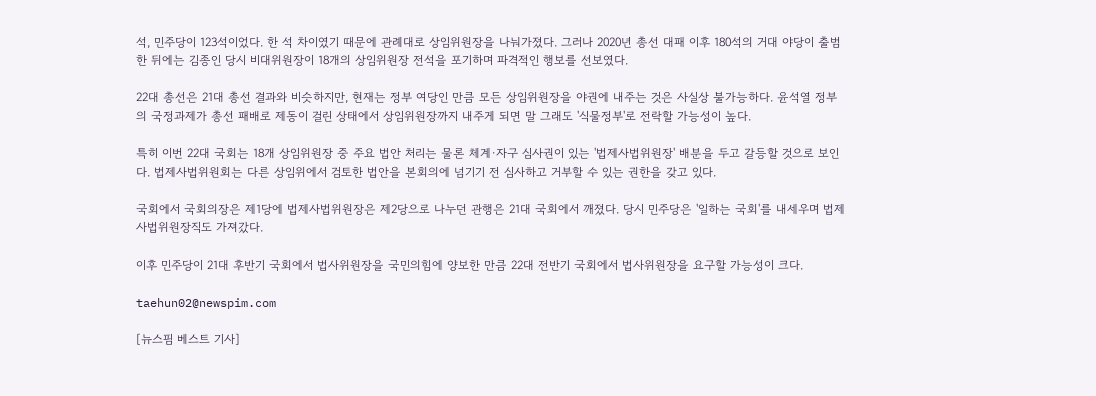석, 민주당이 123석이었다. 한 석 차이였기 때문에 관례대로 상임위원장을 나눠가졌다. 그러나 2020년 총선 대패 이후 180석의 거대 야당이 출범한 뒤에는 김종인 당시 비대위원장이 18개의 상임위원장 전석을 포기하며 파격적인 행보를 선보였다.

22대 총선은 21대 총선 결과와 비슷하지만, 현재는 정부 여당인 만큼 모든 상임위원장을 야권에 내주는 것은 사실상 불가능하다. 윤석열 정부의 국정과제가 총선 패배로 제동이 걸린 상태에서 상임위원장까지 내주게 되면 말 그래도 '식물정부'로 전락할 가능성이 높다.

특히 이번 22대 국회는 18개 상임위원장 중 주요 법안 처리는 물론 체계·자구 심사권이 있는 '법제사법위원장' 배분을 두고 갈등할 것으로 보인다. 법제사법위원회는 다른 상임위에서 검토한 법안을 본회의에 넘기기 전 심사하고 거부할 수 있는 권한을 갖고 있다.

국회에서 국회의장은 제1당에 법제사법위원장은 제2당으로 나누던 관행은 21대 국회에서 깨졌다. 당시 민주당은 '일하는 국회'를 내세우며 법제사법위원장직도 가져갔다.

이후 민주당이 21대 후반기 국회에서 법사위원장을 국민의힘에 양보한 만큼 22대 전반기 국회에서 법사위원장을 요구할 가능성이 크다.

taehun02@newspim.com

[뉴스핌 베스트 기사]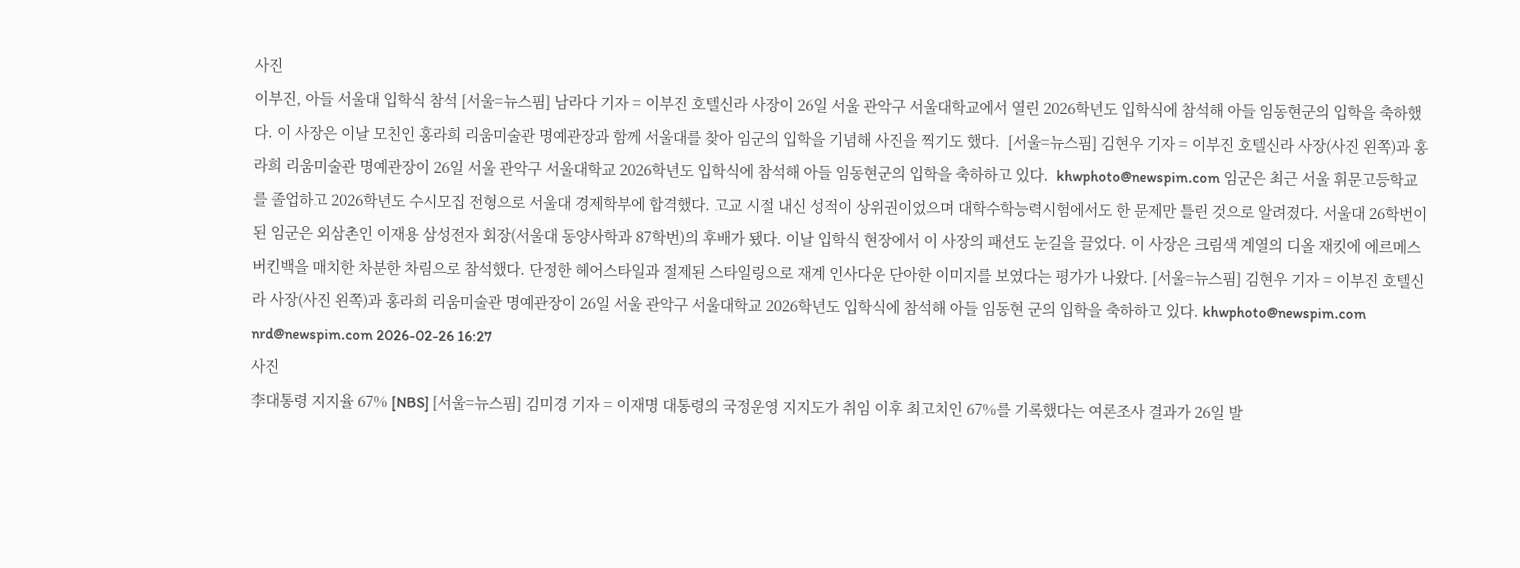사진
이부진, 아들 서울대 입학식 참석 [서울=뉴스핌] 남라다 기자 = 이부진 호텔신라 사장이 26일 서울 관악구 서울대학교에서 열린 2026학년도 입학식에 참석해 아들 임동현군의 입학을 축하했다. 이 사장은 이날 모친인 홍라희 리움미술관 명예관장과 함께 서울대를 찾아 임군의 입학을 기념해 사진을 찍기도 했다.  [서울=뉴스핌] 김현우 기자 = 이부진 호텔신라 사장(사진 왼쪽)과 홍라희 리움미술관 명예관장이 26일 서울 관악구 서울대학교 2026학년도 입학식에 참석해 아들 임동현군의 입학을 축하하고 있다.  khwphoto@newspim.com 임군은 최근 서울 휘문고등학교를 졸업하고 2026학년도 수시모집 전형으로 서울대 경제학부에 합격했다. 고교 시절 내신 성적이 상위권이었으며 대학수학능력시험에서도 한 문제만 틀린 것으로 알려졌다. 서울대 26학번이 된 임군은 외삼촌인 이재용 삼성전자 회장(서울대 동양사학과 87학번)의 후배가 됐다. 이날 입학식 현장에서 이 사장의 패션도 눈길을 끌었다. 이 사장은 크림색 계열의 디올 재킷에 에르메스 버킨백을 매치한 차분한 차림으로 참석했다. 단정한 헤어스타일과 절제된 스타일링으로 재계 인사다운 단아한 이미지를 보였다는 평가가 나왔다. [서울=뉴스핌] 김현우 기자 = 이부진 호텔신라 사장(사진 왼쪽)과 홍라희 리움미술관 명예관장이 26일 서울 관악구 서울대학교 2026학년도 입학식에 참석해 아들 임동현 군의 입학을 축하하고 있다. khwphoto@newspim.com nrd@newspim.com 2026-02-26 16:27
사진
李대통령 지지율 67% [NBS] [서울=뉴스핌] 김미경 기자 = 이재명 대통령의 국정운영 지지도가 취임 이후 최고치인 67%를 기록했다는 여론조사 결과가 26일 발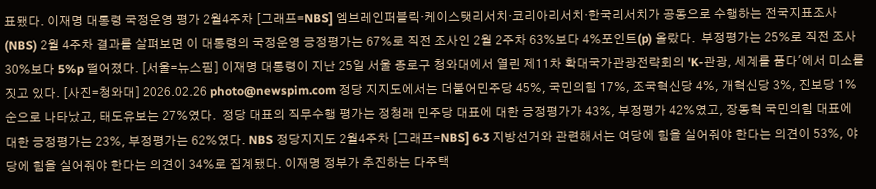표됐다. 이재명 대통령 국정운영 평가 2월4주차 [그래프=NBS] 엠브레인퍼블릭·케이스탯리서치·코리아리서치·한국리서치가 공동으로 수행하는 전국지표조사(NBS) 2월 4주차 결과를 살펴보면 이 대통령의 국정운영 긍정평가는 67%로 직전 조사인 2월 2주차 63%보다 4%포인트(p) 올랐다.  부정평가는 25%로 직전 조사 30%보다 5%p 떨어졌다. [서울=뉴스핌] 이재명 대통령이 지난 25일 서울 종로구 청와대에서 열린 제11차 확대국가관광전략회의 'K-관광, 세계를 품다'에서 미소를 짓고 있다. [사진=청와대] 2026.02.26 photo@newspim.com 정당 지지도에서는 더불어민주당 45%, 국민의힘 17%, 조국혁신당 4%, 개혁신당 3%, 진보당 1% 순으로 나타났고, 태도유보는 27%였다.  정당 대표의 직무수행 평가는 정청래 민주당 대표에 대한 긍정평가가 43%, 부정평가 42%였고, 장동혁 국민의힘 대표에 대한 긍정평가는 23%, 부정평가는 62%였다. NBS 정당지지도 2월4주차 [그래프=NBS] 6·3 지방선거와 관련해서는 여당에 힘을 실어줘야 한다는 의견이 53%, 야당에 힘을 실어줘야 한다는 의견이 34%로 집계됐다. 이재명 정부가 추진하는 다주택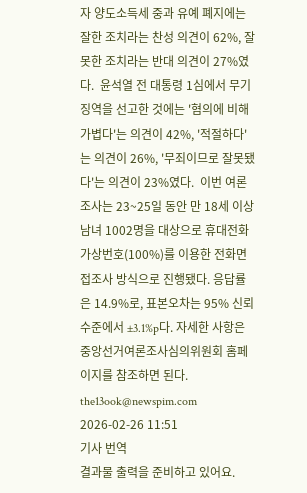자 양도소득세 중과 유예 폐지에는 잘한 조치라는 찬성 의견이 62%, 잘못한 조치라는 반대 의견이 27%였다.  윤석열 전 대통령 1심에서 무기징역을 선고한 것에는 '혐의에 비해 가볍다'는 의견이 42%, '적절하다'는 의견이 26%, '무죄이므로 잘못됐다'는 의견이 23%였다.  이번 여론조사는 23~25일 동안 만 18세 이상 남녀 1002명을 대상으로 휴대전화 가상번호(100%)를 이용한 전화면접조사 방식으로 진행됐다. 응답률은 14.9%로, 표본오차는 95% 신뢰수준에서 ±3.1%p다. 자세한 사항은 중앙선거여론조사심의위원회 홈페이지를 참조하면 된다.  the13ook@newspim.com 2026-02-26 11:51
기사 번역
결과물 출력을 준비하고 있어요.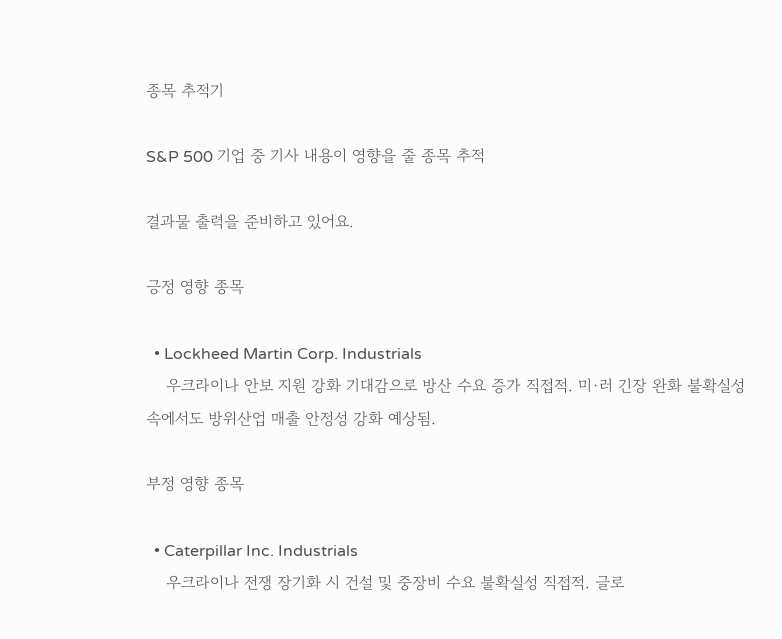종목 추적기

S&P 500 기업 중 기사 내용이 영향을 줄 종목 추적

결과물 출력을 준비하고 있어요.

긍정 영향 종목

  • Lockheed Martin Corp. Industrials
    우크라이나 안보 지원 강화 기대감으로 방산 수요 증가 직접적. 미·러 긴장 완화 불확실성 속에서도 방위산업 매출 안정성 강화 예상됨.

부정 영향 종목

  • Caterpillar Inc. Industrials
    우크라이나 전쟁 장기화 시 건설 및 중장비 수요 불확실성 직접적. 글로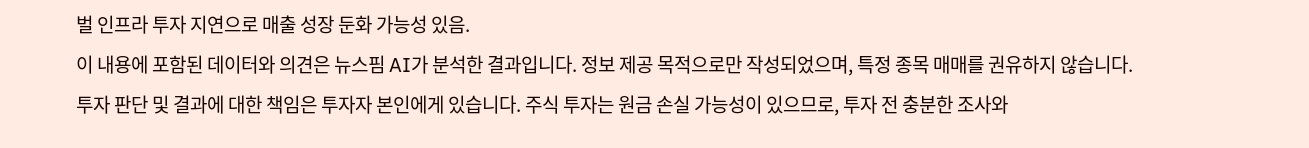벌 인프라 투자 지연으로 매출 성장 둔화 가능성 있음.
이 내용에 포함된 데이터와 의견은 뉴스핌 AI가 분석한 결과입니다. 정보 제공 목적으로만 작성되었으며, 특정 종목 매매를 권유하지 않습니다. 투자 판단 및 결과에 대한 책임은 투자자 본인에게 있습니다. 주식 투자는 원금 손실 가능성이 있으므로, 투자 전 충분한 조사와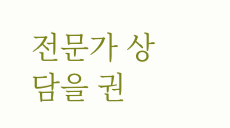전문가 상담을 권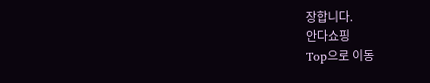장합니다.
안다쇼핑
Top으로 이동